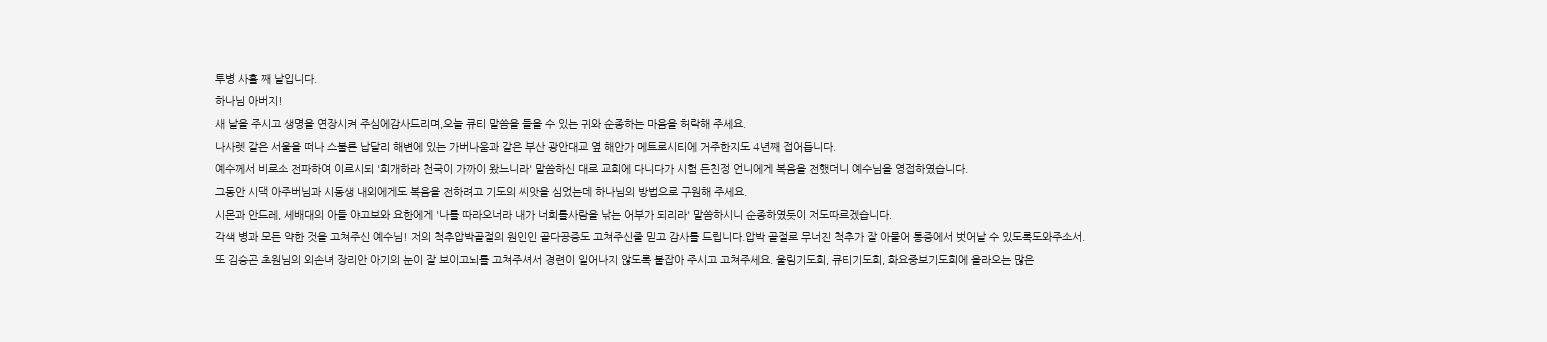투병 사흘 째 날입니다.
하나님 아버지!
새 날을 주시고 생명을 연장시켜 주심에감사드리며,오늘 큐티 말씀을 들을 수 있는 귀와 순종하는 마음을 허락해 주세요.
나사렛 같은 서울을 떠나 스불론 납달리 해변에 있는 가버나움과 같은 부산 광안대교 옆 해안가 메트로시티에 거주한지도 4년째 접어듭니다.
예수께서 비로소 전파하여 이르시되 '회개하라 천국이 가까이 왔느니라' 말씀하신 대로 교회에 다니다가 시험 든친정 언니에게 복음을 전했더니 예수님을 영접하였습니다.
그동안 시댁 아주버님과 시동생 내외에게도 복음을 전하려고 기도의 씨앗을 심었는데 하나님의 방법으로 구원해 주세요.
시몬과 안드레, 세배대의 아들 야고보와 요한에게 '나를 따라오너라 내가 너희를사람을 낚는 어부가 되리라' 말씀하시니 순종하였듯이 저도따르겠습니다.
각색 병과 모든 약한 것을 고쳐주신 예수님! 저의 척추압박골절의 원인인 골다공증도 고쳐주신줄 믿고 감사를 드립니다.압박 골절로 무너진 척추가 잘 아물어 통증에서 벗어날 수 있도록도와주소서.
또 김승곤 초원님의 외손녀 장리안 아기의 눈이 잘 보이고뇌를 고쳐주셔서 경련이 일어나지 않도록 붙잡아 주시고 고쳐주세요. 울림기도회, 큐티기도회, 화요중보기도회에 올라오는 많은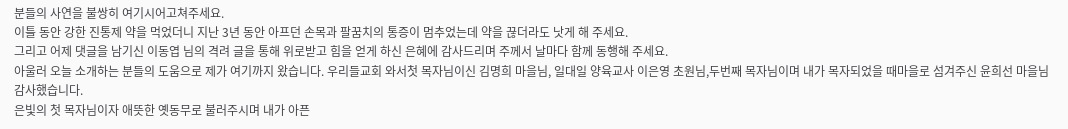분들의 사연을 불쌍히 여기시어고쳐주세요.
이틀 동안 강한 진통제 약을 먹었더니 지난 3년 동안 아프던 손목과 팔꿈치의 통증이 멈추었는데 약을 끊더라도 낫게 해 주세요.
그리고 어제 댓글을 남기신 이동엽 님의 격려 글을 통해 위로받고 힘을 얻게 하신 은혜에 감사드리며 주께서 날마다 함께 동행해 주세요.
아울러 오늘 소개하는 분들의 도움으로 제가 여기까지 왔습니다. 우리들교회 와서첫 목자님이신 김명희 마을님, 일대일 양육교사 이은영 초원님,두번째 목자님이며 내가 목자되었을 때마을로 섬겨주신 윤희선 마을님감사했습니다.
은빛의 첫 목자님이자 애뜻한 옛동무로 불러주시며 내가 아픈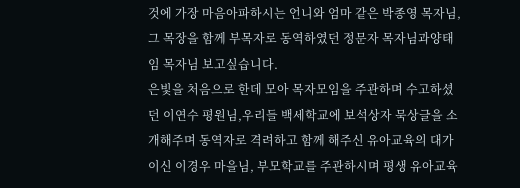것에 가장 마음아파하시는 언니와 엄마 같은 박종영 목자님, 그 목장을 함께 부목자로 동역하였던 정문자 목자님과양태임 목자님 보고싶습니다.
은빛을 처음으로 한데 모아 목자모임을 주관하며 수고하셨던 이연수 평원님,우리들 백세학교에 보석상자 묵상글을 소개해주며 동역자로 격려하고 함께 해주신 유아교육의 대가이신 이경우 마을님, 부모학교를 주관하시며 평생 유아교육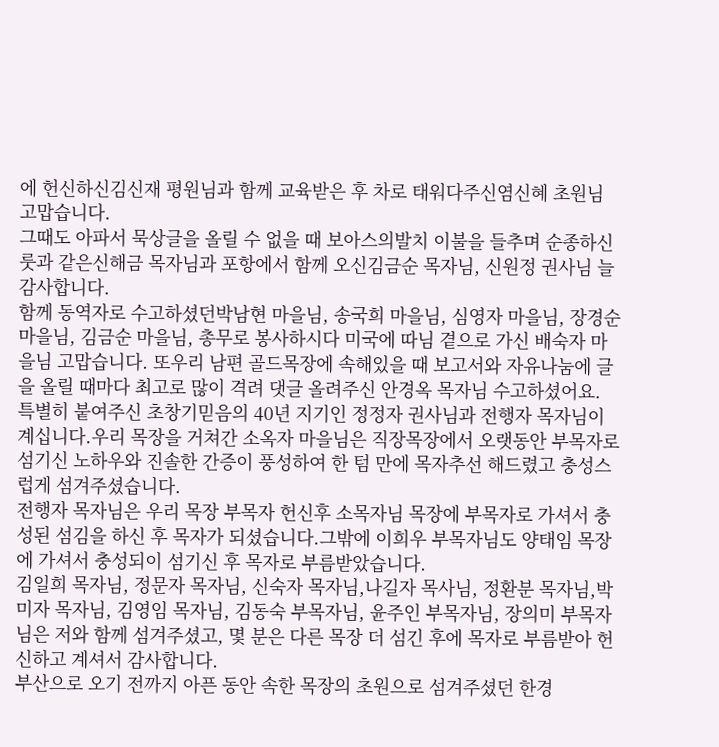에 헌신하신김신재 평원님과 함께 교육받은 후 차로 태워다주신염신혜 초원님 고맙습니다.
그때도 아파서 묵상글을 올릴 수 없을 때 보아스의발치 이불을 들추며 순종하신룻과 같은신해금 목자님과 포항에서 함께 오신김금순 목자님, 신원정 권사님 늘 감사합니다.
함께 동역자로 수고하셨던박남현 마을님, 송국희 마을님, 심영자 마을님, 장경순 마을님, 김금순 마을님, 총무로 봉사하시다 미국에 따님 곁으로 가신 배숙자 마을님 고맙습니다. 또우리 남편 골드목장에 속해있을 때 보고서와 자유나눔에 글을 올릴 때마다 최고로 많이 격려 댓글 올려주신 안경옥 목자님 수고하셨어요.
특별히 붙여주신 초창기믿음의 40년 지기인 정정자 권사님과 전행자 목자님이 계십니다.우리 목장을 거쳐간 소옥자 마을님은 직장목장에서 오랫동안 부목자로 섬기신 노하우와 진솔한 간증이 풍성하여 한 텀 만에 목자추선 해드렸고 충성스럽게 섬겨주셨습니다.
전행자 목자님은 우리 목장 부목자 헌신후 소목자님 목장에 부목자로 가셔서 충성된 섬김을 하신 후 목자가 되셨습니다.그밖에 이희우 부목자님도 양태임 목장에 가셔서 충성되이 섬기신 후 목자로 부름받았습니다.
김일희 목자님, 정문자 목자님, 신숙자 목자님,나길자 목사님, 정환분 목자님,박미자 목자님, 김영임 목자님, 김동숙 부목자님, 윤주인 부목자님, 장의미 부목자님은 저와 함께 섬겨주셨고, 몇 분은 다른 목장 더 섬긴 후에 목자로 부름받아 헌신하고 계셔서 감사합니다.
부산으로 오기 전까지 아픈 동안 속한 목장의 초원으로 섬겨주셨던 한경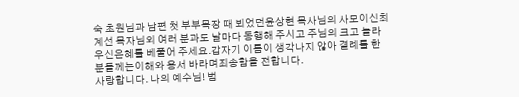숙 초원님과 남편 첫 부부목장 때 뵈었던윤상현 목사님의 사모이신최계선 목자님외 여러 분과도 날마다 동행해 주시고 주님의 크고 놀라우신은혜를 베풀어 주세요.갑자기 이름이 생각나지 않아 결례를 한 분들께는이해와 용서 바라며죄송함을 전합니다.
사랑합니다. 나의 예수님! 범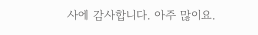사에 감사합니다. 아주 많이요.